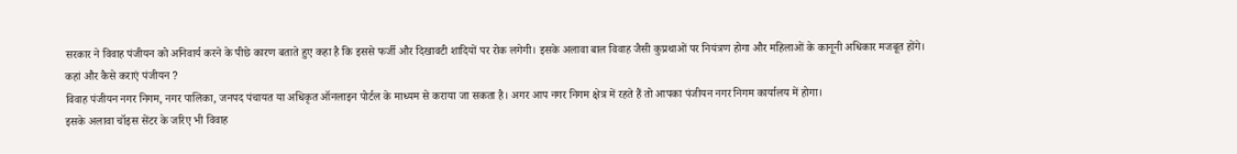सरकार ने विवाह पंजीयन को अनिवार्य करने के पीछे कारण बताते हुए कहा है कि इससे फर्जी और दिखावटी शादियों पर रोक लगेगी। इसके अलावा बाल विवाह जैसी कुप्रथाओं पर नियंत्रण होगा और महिलाओं के कानूनी अधिकार मजबूत होंगे।
कहां और कैसे कराएं पंजीयन ?
विवाह पंजीयन नगर निगम, नगर पालिका, जनपद पंचायत या अधिकृत ऑनलाइन पोर्टल के माध्यम से कराया जा सकता है। अगर आप नगर निगम क्षेत्र में रहते हैं तो आपका पंजीयन नगर निगम कार्यालय में होगा।
इसके अलावा चॉइस सेंटर के जरिए भी विवाह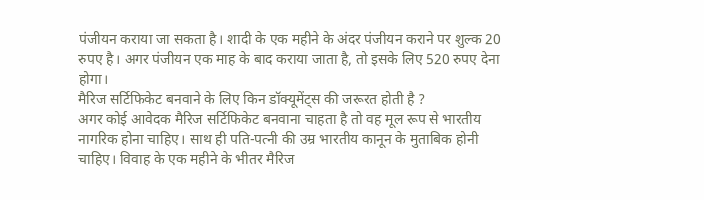पंजीयन कराया जा सकता है। शादी के एक महीने के अंदर पंजीयन कराने पर शुल्क 20 रुपए है। अगर पंजीयन एक माह के बाद कराया जाता है, तो इसके लिए 520 रुपए देना होगा।
मैरिज सर्टिफिकेट बनवाने के लिए किन डॉक्यूमेंट्स की जरूरत होती है ?
अगर कोई आवेदक मैरिज सर्टिफिकेट बनवाना चाहता है तो वह मूल रूप से भारतीय नागरिक होना चाहिए। साथ ही पति-पत्नी की उम्र भारतीय कानून के मुताबिक होनी चाहिए। विवाह के एक महीने के भीतर मैरिज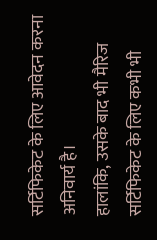सर्टिफिकेट के लिए आवेदन करना अनिवार्य है।
हालांकि, उसके बाद भी मैरिज सर्टिफिकेट के लिए कभी भी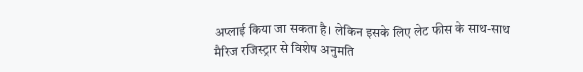अप्लाई किया जा सकता है। लेकिन इसके लिए लेट फीस के साथ-साथ मैरिज रजिस्ट्रार से विशेष अनुमति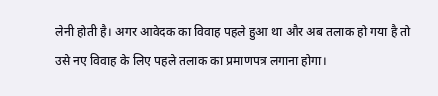लेनी होती है। अगर आवेदक का विवाह पहले हुआ था और अब तलाक हो गया है तो उसे नए विवाह के लिए पहले तलाक का प्रमाणपत्र लगाना होगा।